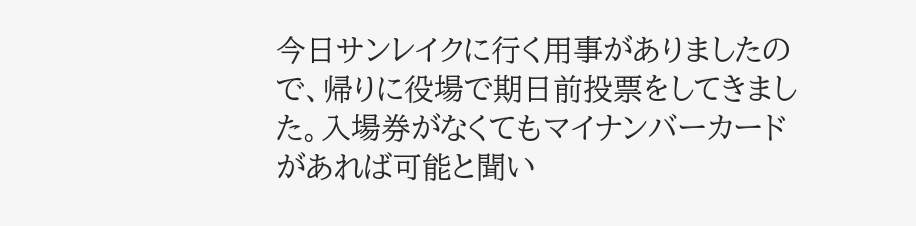今日サンレイクに行く用事がありましたので、帰りに役場で期日前投票をしてきました。入場券がなくてもマイナンバーカードがあれば可能と聞い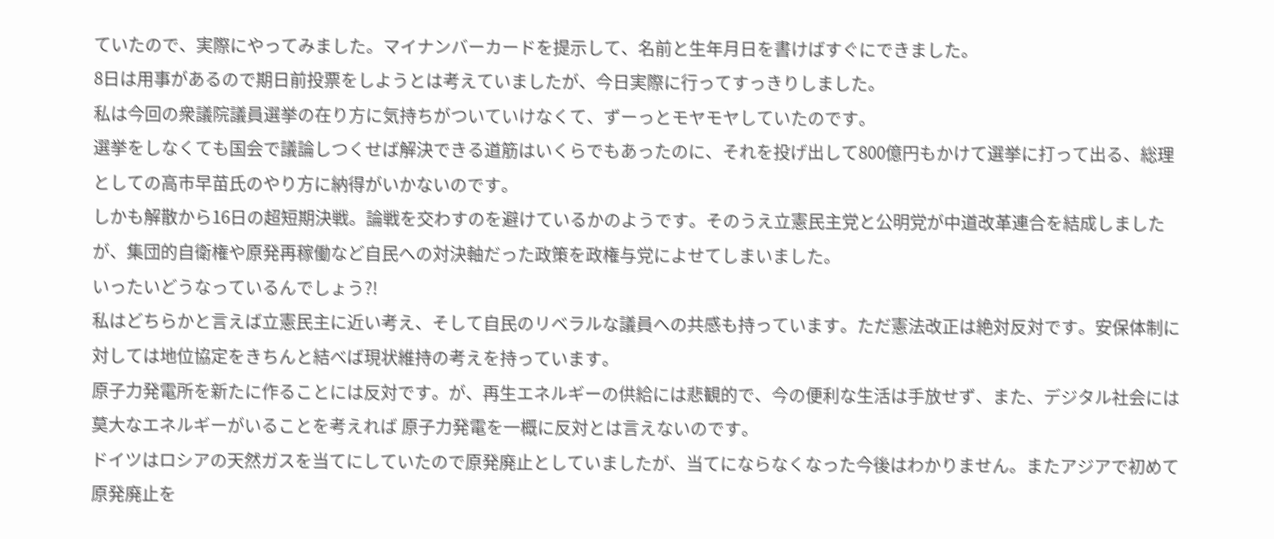ていたので、実際にやってみました。マイナンバーカードを提示して、名前と生年月日を書けばすぐにできました。
8日は用事があるので期日前投票をしようとは考えていましたが、今日実際に行ってすっきりしました。
私は今回の衆議院議員選挙の在り方に気持ちがついていけなくて、ずーっとモヤモヤしていたのです。
選挙をしなくても国会で議論しつくせば解決できる道筋はいくらでもあったのに、それを投げ出して800億円もかけて選挙に打って出る、総理としての高市早苗氏のやり方に納得がいかないのです。
しかも解散から16日の超短期決戦。論戦を交わすのを避けているかのようです。そのうえ立憲民主党と公明党が中道改革連合を結成しましたが、集団的自衛権や原発再稼働など自民への対決軸だった政策を政権与党によせてしまいました。
いったいどうなっているんでしょう?!
私はどちらかと言えば立憲民主に近い考え、そして自民のリベラルな議員への共感も持っています。ただ憲法改正は絶対反対です。安保体制に対しては地位協定をきちんと結べば現状維持の考えを持っています。
原子力発電所を新たに作ることには反対です。が、再生エネルギーの供給には悲観的で、今の便利な生活は手放せず、また、デジタル社会には莫大なエネルギーがいることを考えれば 原子力発電を一概に反対とは言えないのです。
ドイツはロシアの天然ガスを当てにしていたので原発廃止としていましたが、当てにならなくなった今後はわかりません。またアジアで初めて原発廃止を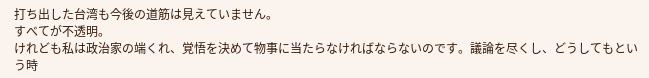打ち出した台湾も今後の道筋は見えていません。
すべてが不透明。
けれども私は政治家の端くれ、覚悟を決めて物事に当たらなければならないのです。議論を尽くし、どうしてもという時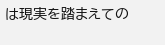は現実を踏まえての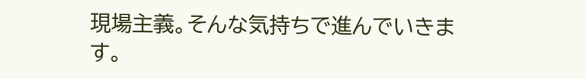現場主義。そんな気持ちで進んでいきます。